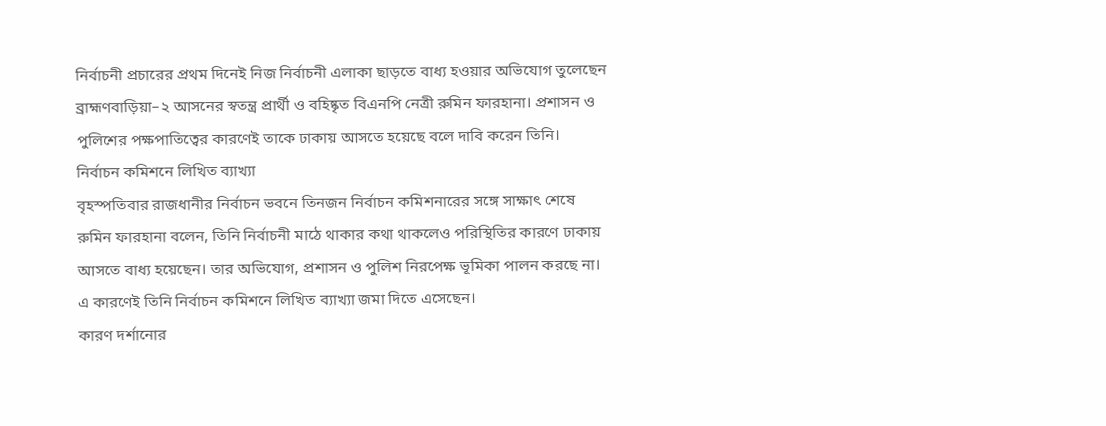নির্বাচনী প্রচারের প্রথম দিনেই নিজ নির্বাচনী এলাকা ছাড়তে বাধ্য হওয়ার অভিযোগ তুলেছেন ব্রাহ্মণবাড়িয়া–২ আসনের স্বতন্ত্র প্রার্থী ও বহিষ্কৃত বিএনপি নেত্রী রুমিন ফারহানা। প্রশাসন ও পুলিশের পক্ষপাতিত্বের কারণেই তাকে ঢাকায় আসতে হয়েছে বলে দাবি করেন তিনি।
নির্বাচন কমিশনে লিখিত ব্যাখ্যা
বৃহস্পতিবার রাজধানীর নির্বাচন ভবনে তিনজন নির্বাচন কমিশনারের সঙ্গে সাক্ষাৎ শেষে রুমিন ফারহানা বলেন, তিনি নির্বাচনী মাঠে থাকার কথা থাকলেও পরিস্থিতির কারণে ঢাকায় আসতে বাধ্য হয়েছেন। তার অভিযোগ, প্রশাসন ও পুলিশ নিরপেক্ষ ভূমিকা পালন করছে না। এ কারণেই তিনি নির্বাচন কমিশনে লিখিত ব্যাখ্যা জমা দিতে এসেছেন।
কারণ দর্শানোর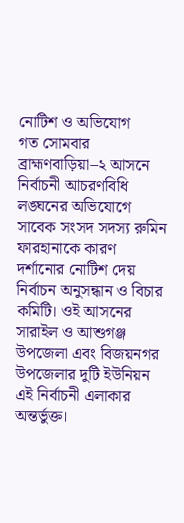নোটিশ ও অভিযোগ
গত সোমবার ব্রাহ্মণবাড়িয়া–২ আসনে নির্বাচনী আচরণবিধি লঙ্ঘনের অভিযোগে সাবেক সংসদ সদস্য রুমিন ফারহানাকে কারণ দর্শানোর নোটিশ দেয় নির্বাচন অনুসন্ধান ও বিচার কমিটি। ওই আসনের সারাইল ও আশুগঞ্জ উপজেলা এবং বিজয়নগর উপজেলার দুটি ইউনিয়ন এই নির্বাচনী এলাকার অন্তর্ভুক্ত।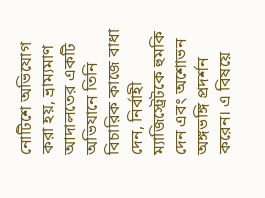নোটিশে অভিযোগ করা হয়, ভ্রাম্যমাণ আদালতের একটি অভিযানে তিনি বিচারিক কাজে বাধা দেন, নির্বাহী ম্যাজিস্ট্রেটকে হুমকি দেন এবং অশোভন অঙ্গভঙ্গি প্রদর্শন করেন। এ বিষয়ে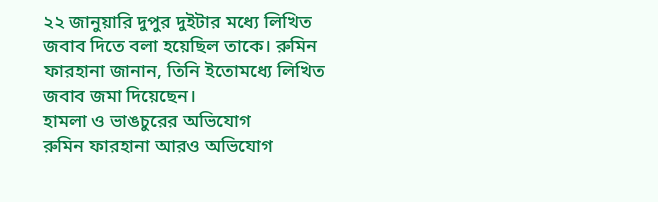২২ জানুয়ারি দুপুর দুইটার মধ্যে লিখিত জবাব দিতে বলা হয়েছিল তাকে। রুমিন ফারহানা জানান, তিনি ইতোমধ্যে লিখিত জবাব জমা দিয়েছেন।
হামলা ও ভাঙচুরের অভিযোগ
রুমিন ফারহানা আরও অভিযোগ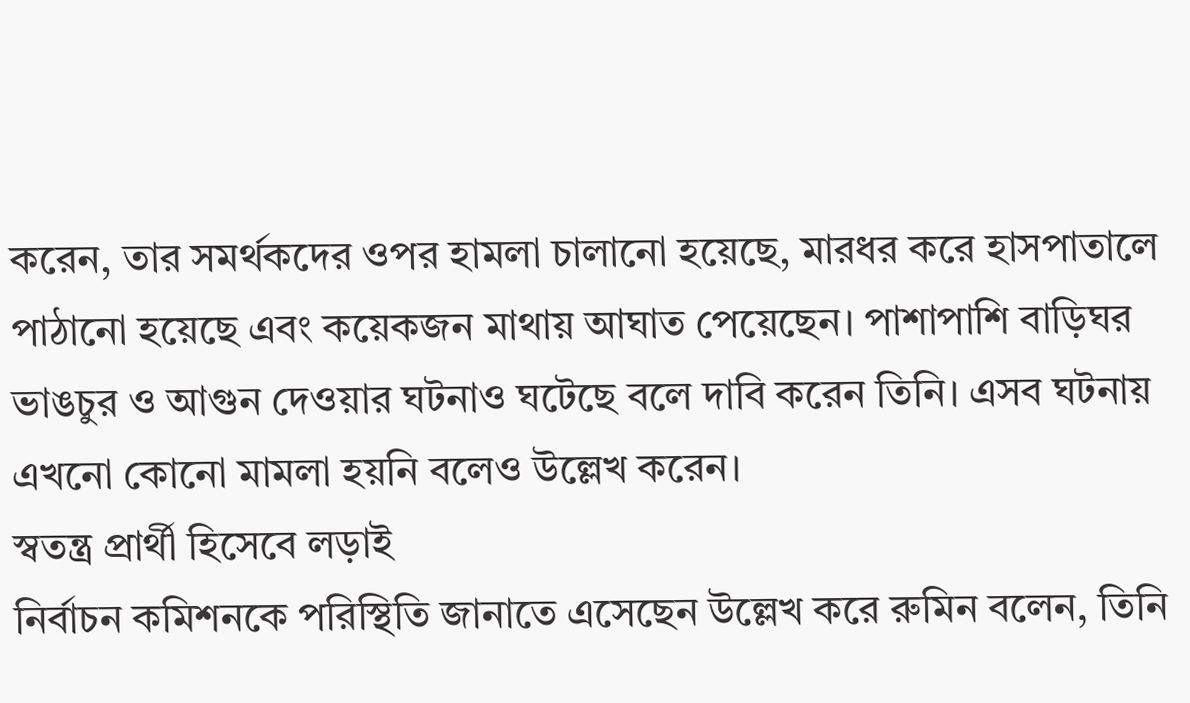করেন, তার সমর্থকদের ওপর হামলা চালানো হয়েছে, মারধর করে হাসপাতালে পাঠানো হয়েছে এবং কয়েকজন মাথায় আঘাত পেয়েছেন। পাশাপাশি বাড়িঘর ভাঙচুর ও আগুন দেওয়ার ঘটনাও ঘটেছে বলে দাবি করেন তিনি। এসব ঘটনায় এখনো কোনো মামলা হয়নি বলেও উল্লেখ করেন।
স্বতন্ত্র প্রার্থী হিসেবে লড়াই
নির্বাচন কমিশনকে পরিস্থিতি জানাতে এসেছেন উল্লেখ করে রুমিন বলেন, তিনি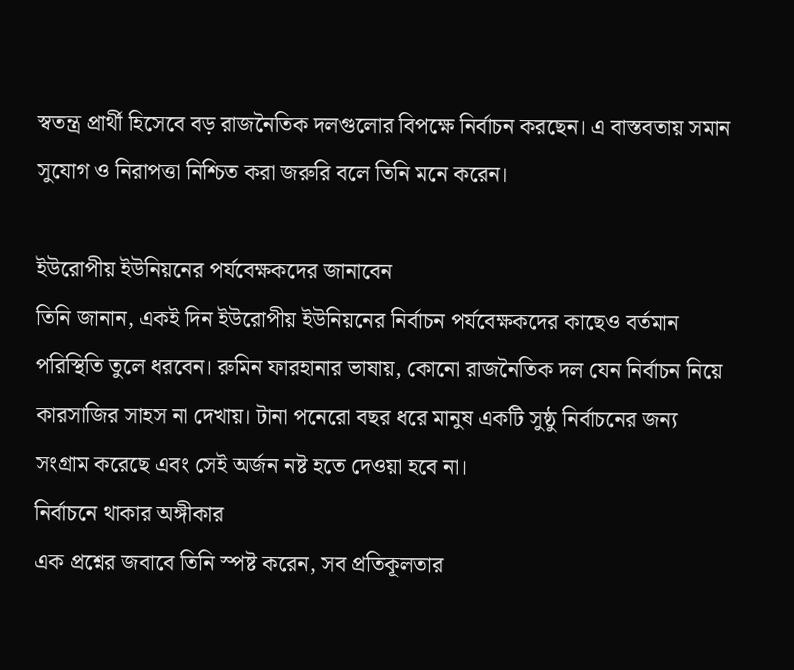স্বতন্ত্র প্রার্থী হিসেবে বড় রাজনৈতিক দলগুলোর বিপক্ষে নির্বাচন করছেন। এ বাস্তবতায় সমান সুযোগ ও নিরাপত্তা নিশ্চিত করা জরুরি বলে তিনি মনে করেন।

ইউরোপীয় ইউনিয়নের পর্যবেক্ষকদের জানাবেন
তিনি জানান, একই দিন ইউরোপীয় ইউনিয়নের নির্বাচন পর্যবেক্ষকদের কাছেও বর্তমান পরিস্থিতি তুলে ধরবেন। রুমিন ফারহানার ভাষায়, কোনো রাজনৈতিক দল যেন নির্বাচন নিয়ে কারসাজির সাহস না দেখায়। টানা পনেরো বছর ধরে মানুষ একটি সুষ্ঠু নির্বাচনের জন্য সংগ্রাম করেছে এবং সেই অর্জন নষ্ট হতে দেওয়া হবে না।
নির্বাচনে থাকার অঙ্গীকার
এক প্রশ্নের জবাবে তিনি স্পষ্ট করেন, সব প্রতিকূলতার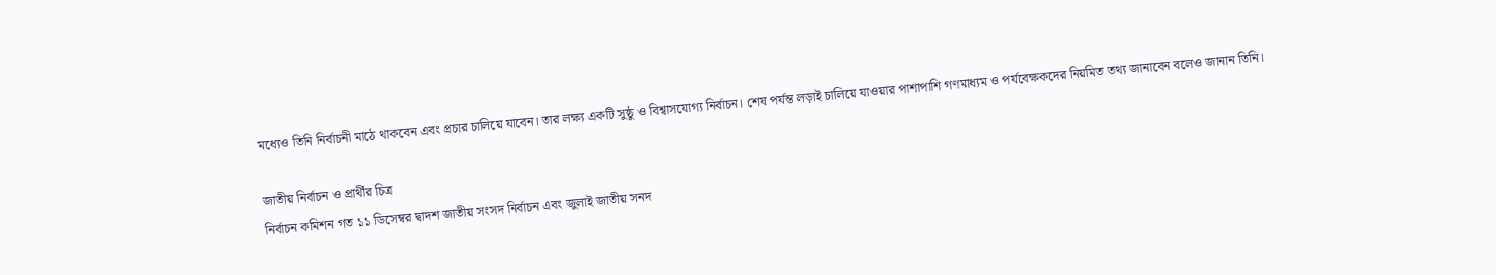মধ্যেও তিনি নির্বাচনী মাঠে থাকবেন এবং প্রচার চালিয়ে যাবেন। তার লক্ষ্য একটি সুষ্ঠু ও বিশ্বাসযোগ্য নির্বাচন। শেষ পর্যন্ত লড়াই চালিয়ে যাওয়ার পাশাপাশি গণমাধ্যম ও পর্যবেক্ষকদের নিয়মিত তথ্য জানাবেন বলেও জানান তিনি।

জাতীয় নির্বাচন ও প্রার্থীর চিত্র
নির্বাচন কমিশন গত ১১ ডিসেম্বর দ্বাদশ জাতীয় সংসদ নির্বাচন এবং জুলাই জাতীয় সনদ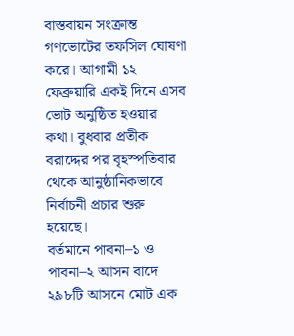বাস্তবায়ন সংক্রান্ত গণভোটের তফসিল ঘোষণা করে। আগামী ১২ ফেব্রুয়ারি একই দিনে এসব ভোট অনুষ্ঠিত হওয়ার কথা। বুধবার প্রতীক বরাদ্দের পর বৃহস্পতিবার থেকে আনুষ্ঠানিকভাবে নির্বাচনী প্রচার শুরু হয়েছে।
বর্তমানে পাবনা–১ ও পাবনা–২ আসন বাদে ২৯৮টি আসনে মোট এক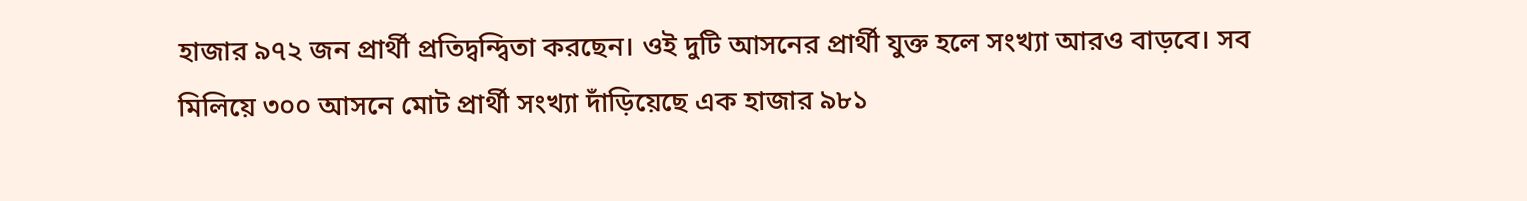হাজার ৯৭২ জন প্রার্থী প্রতিদ্বন্দ্বিতা করছেন। ওই দুটি আসনের প্রার্থী যুক্ত হলে সংখ্যা আরও বাড়বে। সব মিলিয়ে ৩০০ আসনে মোট প্রার্থী সংখ্যা দাঁড়িয়েছে এক হাজার ৯৮১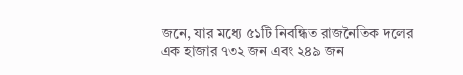জনে, যার মধ্যে ৫১টি নিবন্ধিত রাজনৈতিক দলের এক হাজার ৭৩২ জন এবং ২৪৯ জন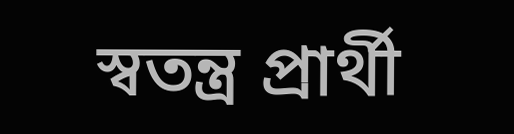স্বতন্ত্র প্রার্থী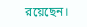রয়েছেন।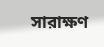সারাক্ষণ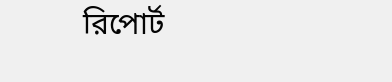রিপোর্ট